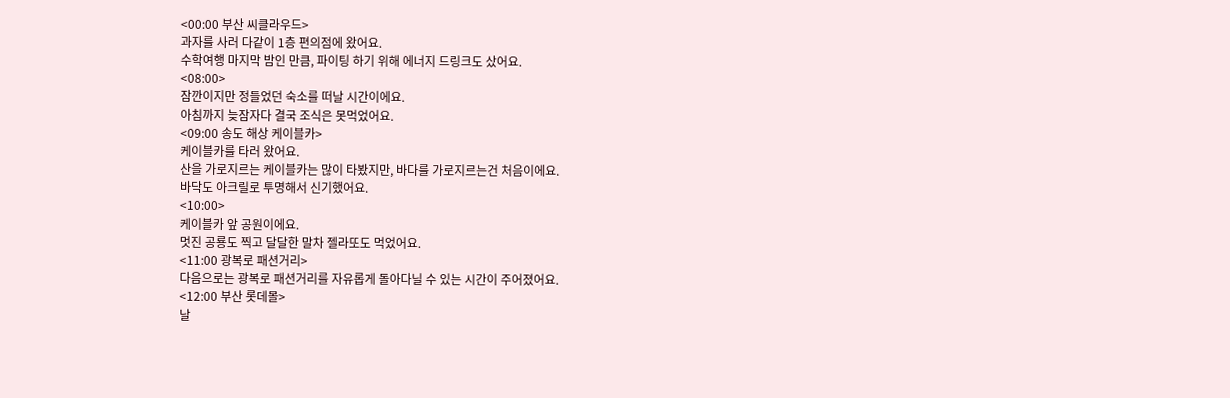<00:00 부산 씨클라우드>
과자를 사러 다같이 1층 편의점에 왔어요.
수학여행 마지막 밤인 만큼, 파이팅 하기 위해 에너지 드링크도 샀어요.
<08:00>
잠깐이지만 정들었던 숙소를 떠날 시간이에요.
아침까지 늦잠자다 결국 조식은 못먹었어요.
<09:00 송도 해상 케이블카>
케이블카를 타러 왔어요.
산을 가로지르는 케이블카는 많이 타봤지만, 바다를 가로지르는건 처음이에요.
바닥도 아크릴로 투명해서 신기했어요.
<10:00>
케이블카 앞 공원이에요.
멋진 공룡도 찍고 달달한 말차 젤라또도 먹었어요.
<11:00 광복로 패션거리>
다음으로는 광복로 패션거리를 자유롭게 돌아다닐 수 있는 시간이 주어졌어요.
<12:00 부산 롯데몰>
날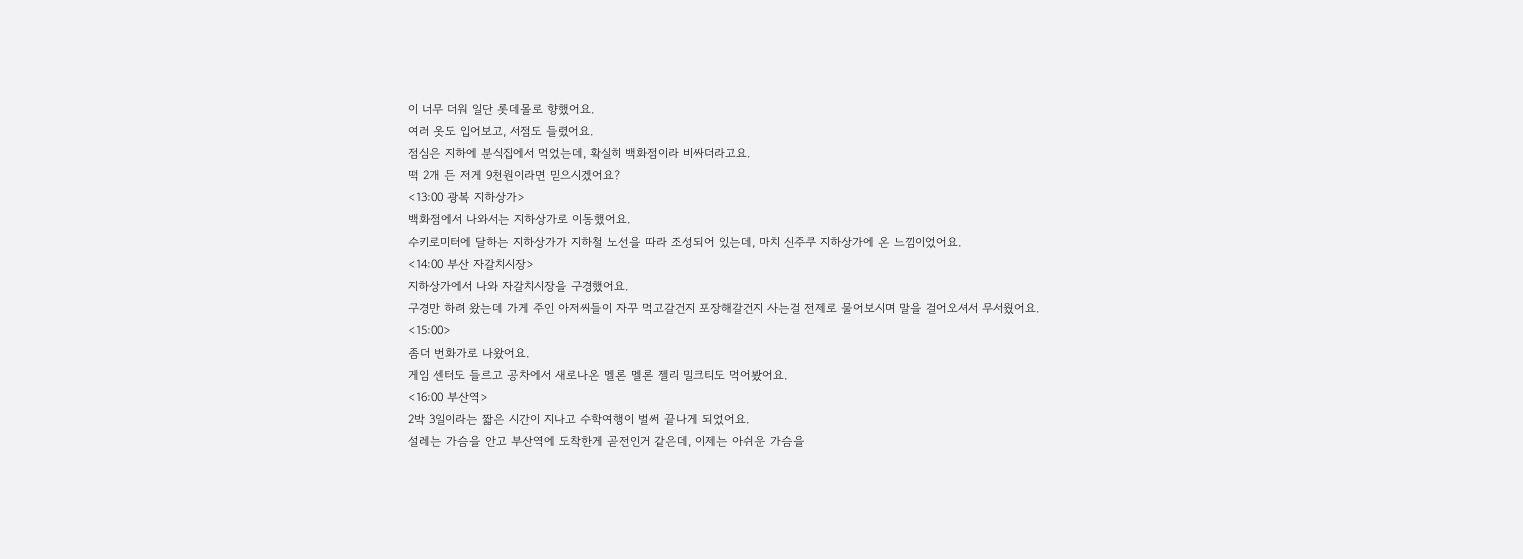이 너무 더워 일단 롯데몰로 향했어요.
여러 옷도 입어보고, 서점도 들렸어요.
점심은 지하에 분식집에서 먹었는데, 확실히 백화점이라 비싸더라고요.
떡 2개 든 저게 9천원이라면 믿으시겠어요?
<13:00 광복 지하상가>
백화점에서 나와서는 지하상가로 이동했어요.
수키로미터에 달하는 지하상가가 지하철 노선을 따라 조성되어 있는데, 마치 신주쿠 지하상가에 온 느낌이었어요.
<14:00 부산 자갈치시장>
지하상가에서 나와 자갈치시장을 구경했어요.
구경만 하려 왔는데 가게 주인 아저씨들이 자꾸 먹고갈건지 포장해갈건지 사는걸 전제로 물어보시며 말을 걸어오셔서 무서웠어요.
<15:00>
좀더 번화가로 나왔어요.
게임 센터도 들르고 공차에서 새로나온 멜론 멜론 젤리 밀크티도 먹어봤어요.
<16:00 부산역>
2박 3일이라는 짧은 시간이 지나고 수학여행이 벌써 끝나게 되었어요.
설레는 가슴을 안고 부산역에 도착한게 곧전인거 같은데, 이제는 아쉬운 가슴을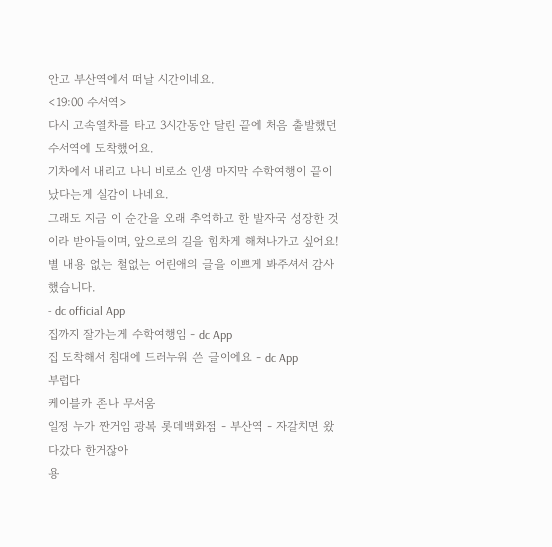안고 부산역에서 떠날 시간이네요.
<19:00 수서역>
다시 고속열차를 타고 3시간동안 달린 끝에 처음 출발했던 수서역에 도착했어요.
기차에서 내리고 나니 비로소 인생 마지막 수학여행이 끝이났다는게 실감이 나네요.
그래도 지금 이 순간을 오래 추억하고 한 발자국 성장한 것이라 받아들이며, 앞으로의 길을 힘차게 해쳐나가고 싶어요!
별 내용 없는 철없는 어린애의 글을 이쁘게 봐주셔서 감사했습니다.
- dc official App
집까지 잘가는게 수학여행임 - dc App
집 도착해서 침대에 드러누워 쓴 글이에요 - dc App
부럽다
케이블카 존나 무서움
일정 누가 짠거임 광복 롯데백화점 - 부산역 - 자갈치면 왔다갔다 한거잖아
용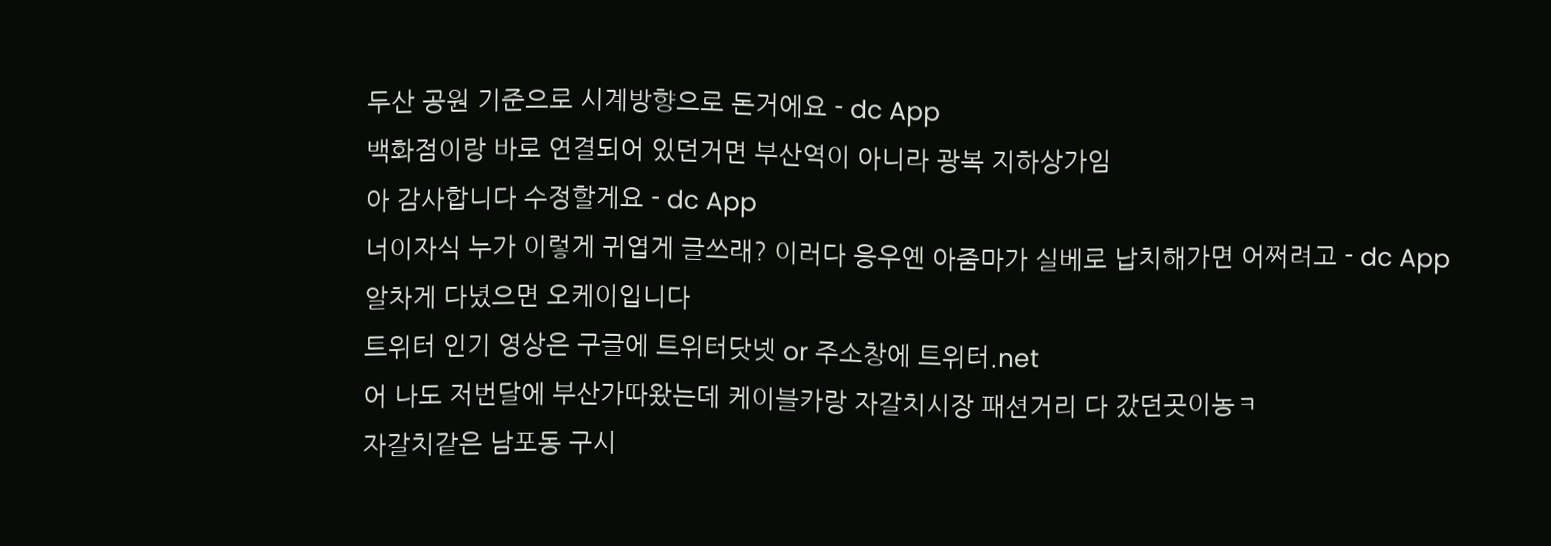두산 공원 기준으로 시계방향으로 돈거에요 - dc App
백화점이랑 바로 연결되어 있던거면 부산역이 아니라 광복 지하상가임
아 감사합니다 수정할게요 - dc App
너이자식 누가 이렇게 귀엽게 글쓰래? 이러다 응우옌 아줌마가 실베로 납치해가면 어쩌려고 - dc App
알차게 다녔으면 오케이입니다
트위터 인기 영상은 구글에 트위터닷넷 or 주소창에 트위터.net
어 나도 저번달에 부산가따왔는데 케이블카랑 자갈치시장 패션거리 다 갔던곳이농ㅋ
자갈치같은 남포동 구시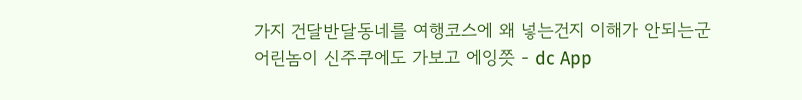가지 건달반달동네를 여행코스에 왜 넣는건지 이해가 안되는군
어린놈이 신주쿠에도 가보고 에잉쯧 - dc App